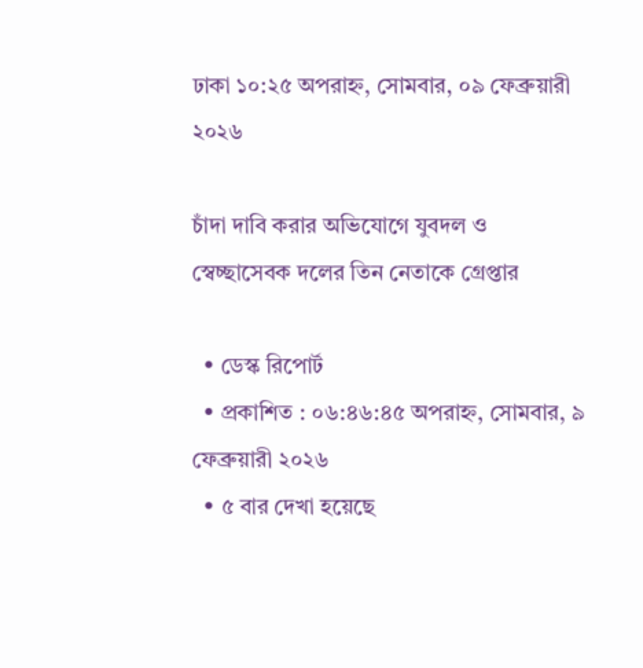ঢাকা ১০:২৫ অপরাহ্ন, সোমবার, ০৯ ফেব্রুয়ারী ২০২৬

চাঁদা দাবি করার অভিযোগে যুবদল ও স্বেচ্ছাসেবক দলের তিন নেতাকে গ্রেপ্তার

  • ডেস্ক রিপোর্ট
  • প্রকাশিত : ০৬:৪৬:৪৫ অপরাহ্ন, সোমবার, ৯ ফেব্রুয়ারী ২০২৬
  • ৫ বার দেখা হয়েছে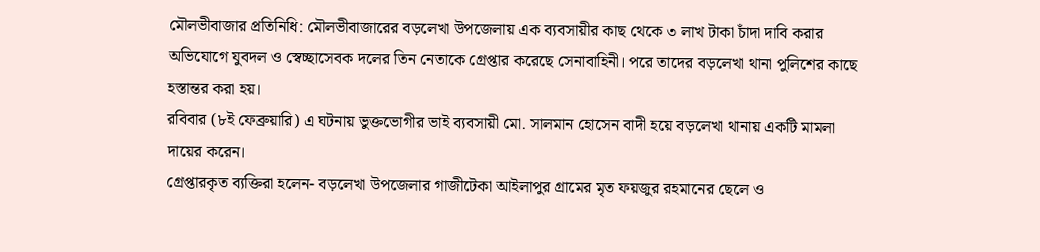মৌলভীবাজার প্রতিনিধি: মৌলভীবাজারের বড়লেখা উপজেলায় এক ব্যবসায়ীর কাছ থেকে ৩ লাখ টাকা চাঁদা দাবি করার অভিযোগে যুবদল ও স্বেচ্ছাসেবক দলের তিন নেতাকে গ্রেপ্তার করেছে সেনাবাহিনী। পরে তাদের বড়লেখা থানা পুলিশের কাছে হস্তান্তর করা হয়।
রবিবার (৮ই ফেব্রুয়ারি) এ ঘটনায় ভুক্তভোগীর ভাই ব্যবসায়ী মো. সালমান হোসেন বাদী হয়ে বড়লেখা থানায় একটি মামলা দায়ের করেন।
গ্রেপ্তারকৃত ব্যক্তিরা হলেন- বড়লেখা উপজেলার গাজীটেকা আইলাপুর গ্রামের মৃত ফয়জুর রহমানের ছেলে ও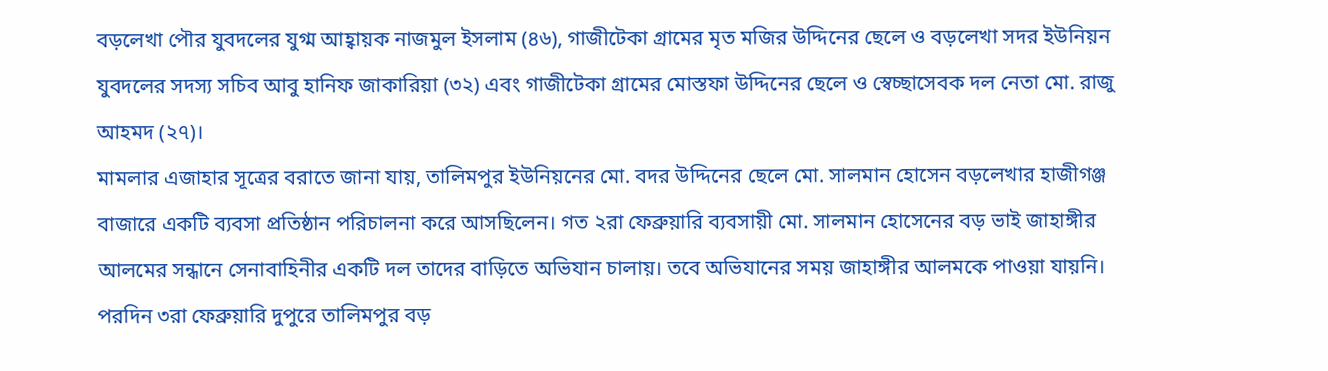বড়লেখা পৌর যুবদলের যুগ্ম আহ্বায়ক নাজমুল ইসলাম (৪৬), গাজীটেকা গ্রামের মৃত মজির উদ্দিনের ছেলে ও বড়লেখা সদর ইউনিয়ন যুবদলের সদস্য সচিব আবু হানিফ জাকারিয়া (৩২) এবং গাজীটেকা গ্রামের মোস্তফা উদ্দিনের ছেলে ও স্বেচ্ছাসেবক দল নেতা মো. রাজু আহমদ (২৭)।
মামলার এজাহার সূত্রের বরাতে জানা যায়, তালিমপুর ইউনিয়নের মো. বদর উদ্দিনের ছেলে মো. সালমান হোসেন বড়লেখার হাজীগঞ্জ বাজারে একটি ব্যবসা প্রতিষ্ঠান পরিচালনা করে আসছিলেন। গত ২রা ফেব্রুয়ারি ব্যবসায়ী মো. সালমান হোসেনের বড় ভাই জাহাঙ্গীর আলমের সন্ধানে সেনাবাহিনীর একটি দল তাদের বাড়িতে অভিযান চালায়। তবে অভিযানের সময় জাহাঙ্গীর আলমকে পাওয়া যায়নি।
পরদিন ৩রা ফেব্রুয়ারি দুপুরে তালিমপুর বড়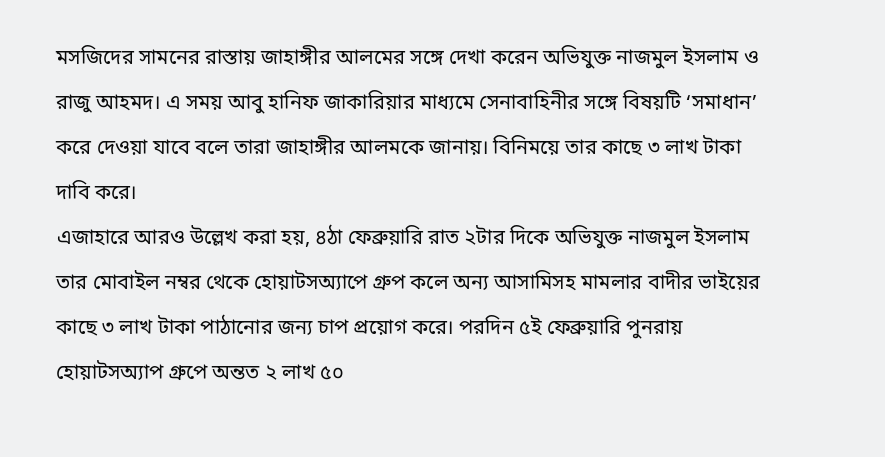মসজিদের সামনের রাস্তায় জাহাঙ্গীর আলমের সঙ্গে দেখা করেন অভিযুক্ত নাজমুল ইসলাম ও রাজু আহমদ। এ সময় আবু হানিফ জাকারিয়ার মাধ্যমে সেনাবাহিনীর সঙ্গে বিষয়টি ‘সমাধান’ করে দেওয়া যাবে বলে তারা জাহাঙ্গীর আলমকে জানায়। বিনিময়ে তার কাছে ৩ লাখ টাকা দাবি করে।
এজাহারে আরও উল্লেখ করা হয়, ৪ঠা ফেব্রুয়ারি রাত ২টার দিকে অভিযুক্ত নাজমুল ইসলাম তার মোবাইল নম্বর থেকে হোয়াটসঅ্যাপে গ্রুপ কলে অন্য আসামিসহ মামলার বাদীর ভাইয়ের কাছে ৩ লাখ টাকা পাঠানোর জন্য চাপ প্রয়োগ করে। পরদিন ৫ই ফেব্রুয়ারি পুনরায় হোয়াটসঅ্যাপ গ্রুপে অন্তত ২ লাখ ৫০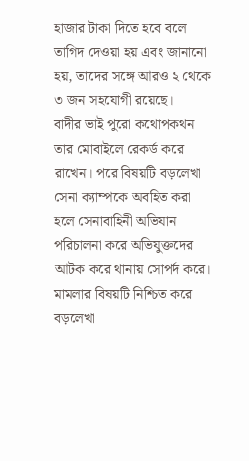হাজার টাকা দিতে হবে বলে তাগিদ দেওয়া হয় এবং জানানো হয়, তাদের সঙ্গে আরও ২ থেকে ৩ জন সহযোগী রয়েছে।
বাদীর ভাই পুরো কথোপকথন তার মোবাইলে রেকর্ড করে রাখেন। পরে বিষয়টি বড়লেখা সেনা ক্যাম্পকে অবহিত করা হলে সেনাবাহিনী অভিযান পরিচালনা করে অভিযুক্তদের আটক করে থানায় সোপর্দ করে।
মামলার বিষয়টি নিশ্চিত করে বড়লেখা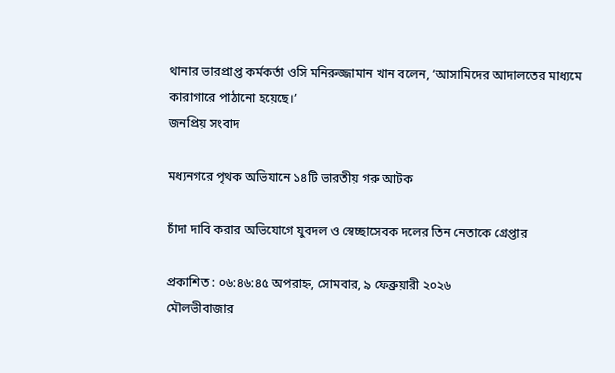থানার ভারপ্রাপ্ত কর্মকর্তা ওসি মনিরুজ্জামান খান বলেন, ‘আসামিদের আদালতের মাধ্যমে কারাগারে পাঠানো হয়েছে।’
জনপ্রিয় সংবাদ

মধ্যনগরে পৃথক অভিযানে ১৪টি ভারতীয় গরু আটক

চাঁদা দাবি করার অভিযোগে যুবদল ও স্বেচ্ছাসেবক দলের তিন নেতাকে গ্রেপ্তার

প্রকাশিত : ০৬:৪৬:৪৫ অপরাহ্ন, সোমবার, ৯ ফেব্রুয়ারী ২০২৬
মৌলভীবাজার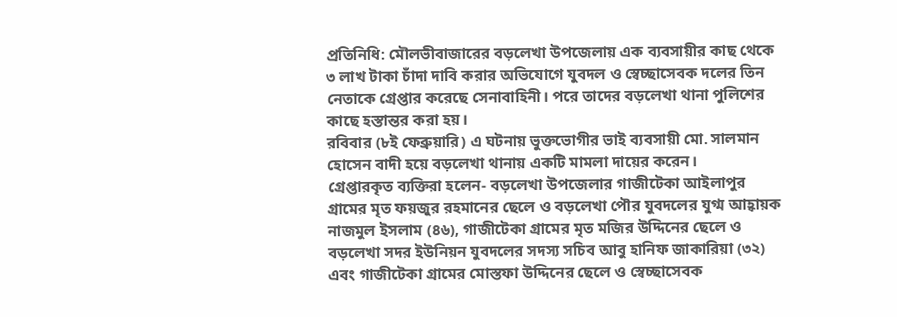প্রতিনিধি: মৌলভীবাজারের বড়লেখা উপজেলায় এক ব্যবসায়ীর কাছ থেকে ৩ লাখ টাকা চাঁদা দাবি করার অভিযোগে যুবদল ও স্বেচ্ছাসেবক দলের তিন নেতাকে গ্রেপ্তার করেছে সেনাবাহিনী। পরে তাদের বড়লেখা থানা পুলিশের কাছে হস্তান্তর করা হয়।
রবিবার (৮ই ফেব্রুয়ারি) এ ঘটনায় ভুক্তভোগীর ভাই ব্যবসায়ী মো. সালমান হোসেন বাদী হয়ে বড়লেখা থানায় একটি মামলা দায়ের করেন।
গ্রেপ্তারকৃত ব্যক্তিরা হলেন- বড়লেখা উপজেলার গাজীটেকা আইলাপুর গ্রামের মৃত ফয়জুর রহমানের ছেলে ও বড়লেখা পৌর যুবদলের যুগ্ম আহ্বায়ক নাজমুল ইসলাম (৪৬), গাজীটেকা গ্রামের মৃত মজির উদ্দিনের ছেলে ও বড়লেখা সদর ইউনিয়ন যুবদলের সদস্য সচিব আবু হানিফ জাকারিয়া (৩২) এবং গাজীটেকা গ্রামের মোস্তফা উদ্দিনের ছেলে ও স্বেচ্ছাসেবক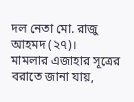দল নেতা মো. রাজু আহমদ (২৭)।
মামলার এজাহার সূত্রের বরাতে জানা যায়,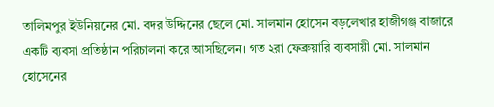তালিমপুর ইউনিয়নের মো. বদর উদ্দিনের ছেলে মো. সালমান হোসেন বড়লেখার হাজীগঞ্জ বাজারে একটি ব্যবসা প্রতিষ্ঠান পরিচালনা করে আসছিলেন। গত ২রা ফেব্রুয়ারি ব্যবসায়ী মো. সালমান হোসেনের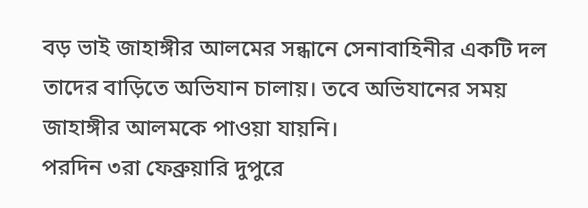বড় ভাই জাহাঙ্গীর আলমের সন্ধানে সেনাবাহিনীর একটি দল তাদের বাড়িতে অভিযান চালায়। তবে অভিযানের সময় জাহাঙ্গীর আলমকে পাওয়া যায়নি।
পরদিন ৩রা ফেব্রুয়ারি দুপুরে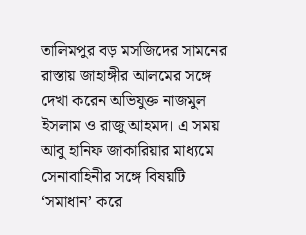তালিমপুর বড় মসজিদের সামনের রাস্তায় জাহাঙ্গীর আলমের সঙ্গে দেখা করেন অভিযুক্ত নাজমুল ইসলাম ও রাজু আহমদ। এ সময় আবু হানিফ জাকারিয়ার মাধ্যমে সেনাবাহিনীর সঙ্গে বিষয়টি ‘সমাধান’ করে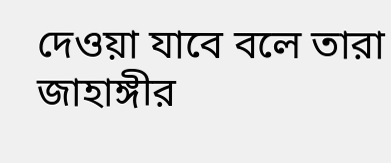দেওয়া যাবে বলে তারা জাহাঙ্গীর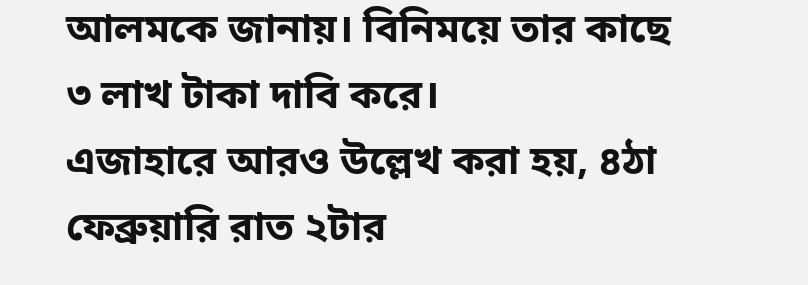আলমকে জানায়। বিনিময়ে তার কাছে ৩ লাখ টাকা দাবি করে।
এজাহারে আরও উল্লেখ করা হয়, ৪ঠা ফেব্রুয়ারি রাত ২টার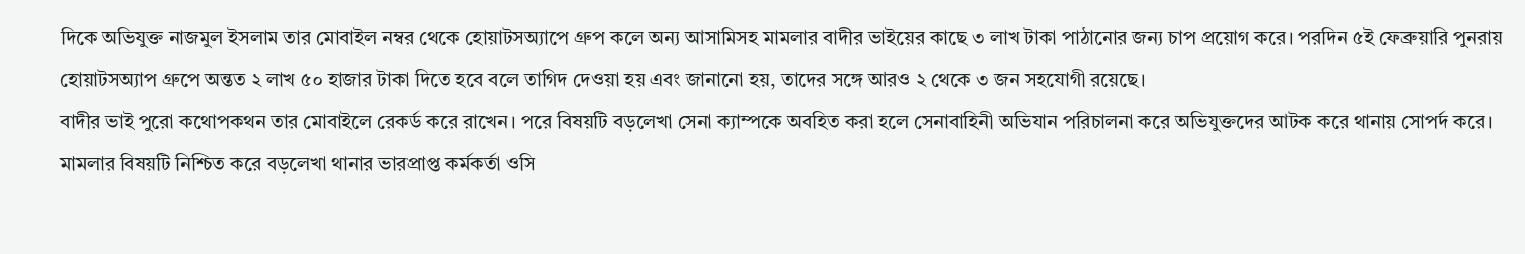দিকে অভিযুক্ত নাজমুল ইসলাম তার মোবাইল নম্বর থেকে হোয়াটসঅ্যাপে গ্রুপ কলে অন্য আসামিসহ মামলার বাদীর ভাইয়ের কাছে ৩ লাখ টাকা পাঠানোর জন্য চাপ প্রয়োগ করে। পরদিন ৫ই ফেব্রুয়ারি পুনরায় হোয়াটসঅ্যাপ গ্রুপে অন্তত ২ লাখ ৫০ হাজার টাকা দিতে হবে বলে তাগিদ দেওয়া হয় এবং জানানো হয়, তাদের সঙ্গে আরও ২ থেকে ৩ জন সহযোগী রয়েছে।
বাদীর ভাই পুরো কথোপকথন তার মোবাইলে রেকর্ড করে রাখেন। পরে বিষয়টি বড়লেখা সেনা ক্যাম্পকে অবহিত করা হলে সেনাবাহিনী অভিযান পরিচালনা করে অভিযুক্তদের আটক করে থানায় সোপর্দ করে।
মামলার বিষয়টি নিশ্চিত করে বড়লেখা থানার ভারপ্রাপ্ত কর্মকর্তা ওসি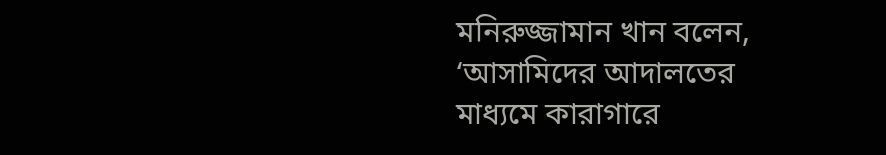মনিরুজ্জামান খান বলেন, ‘আসামিদের আদালতের মাধ্যমে কারাগারে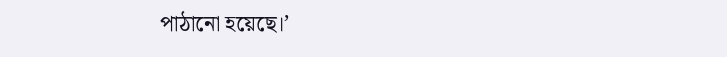পাঠানো হয়েছে।’